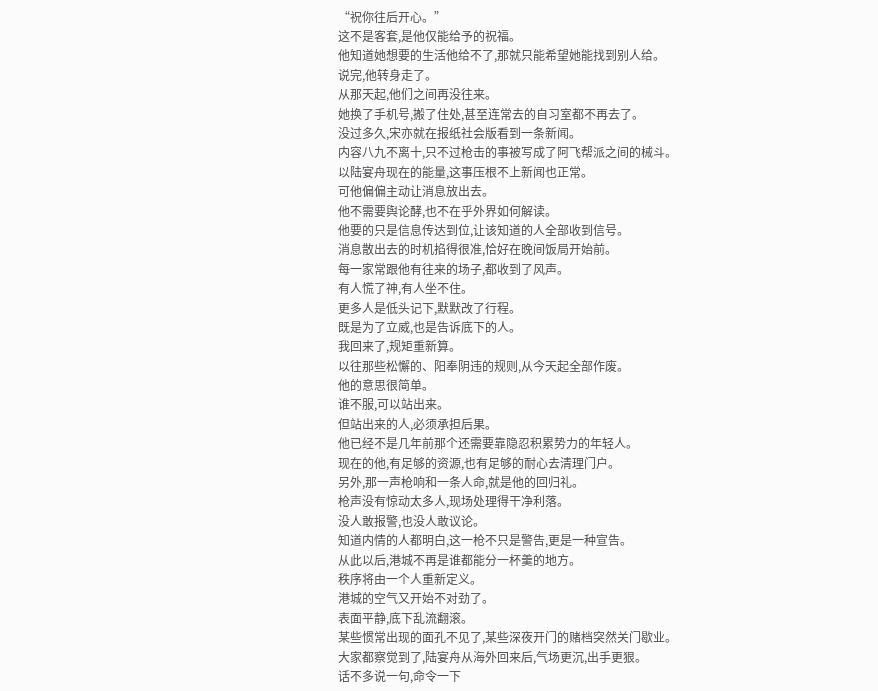“祝你往后开心。”
这不是客套,是他仅能给予的祝福。
他知道她想要的生活他给不了,那就只能希望她能找到别人给。
说完,他转身走了。
从那天起,他们之间再没往来。
她换了手机号,搬了住处,甚至连常去的自习室都不再去了。
没过多久,宋亦就在报纸社会版看到一条新闻。
内容八九不离十,只不过枪击的事被写成了阿飞帮派之间的械斗。
以陆宴舟现在的能量,这事压根不上新闻也正常。
可他偏偏主动让消息放出去。
他不需要舆论酵,也不在乎外界如何解读。
他要的只是信息传达到位,让该知道的人全部收到信号。
消息散出去的时机掐得很准,恰好在晚间饭局开始前。
每一家常跟他有往来的场子,都收到了风声。
有人慌了神,有人坐不住。
更多人是低头记下,默默改了行程。
既是为了立威,也是告诉底下的人。
我回来了,规矩重新算。
以往那些松懈的、阳奉阴违的规则,从今天起全部作废。
他的意思很简单。
谁不服,可以站出来。
但站出来的人,必须承担后果。
他已经不是几年前那个还需要靠隐忍积累势力的年轻人。
现在的他,有足够的资源,也有足够的耐心去清理门户。
另外,那一声枪响和一条人命,就是他的回归礼。
枪声没有惊动太多人,现场处理得干净利落。
没人敢报警,也没人敢议论。
知道内情的人都明白,这一枪不只是警告,更是一种宣告。
从此以后,港城不再是谁都能分一杯羹的地方。
秩序将由一个人重新定义。
港城的空气又开始不对劲了。
表面平静,底下乱流翻滚。
某些惯常出现的面孔不见了,某些深夜开门的赌档突然关门歇业。
大家都察觉到了,陆宴舟从海外回来后,气场更沉,出手更狠。
话不多说一句,命令一下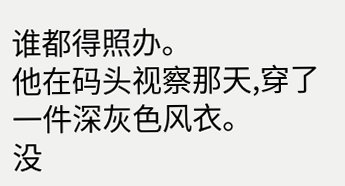谁都得照办。
他在码头视察那天,穿了一件深灰色风衣。
没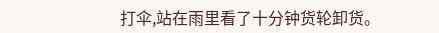打伞,站在雨里看了十分钟货轮卸货。